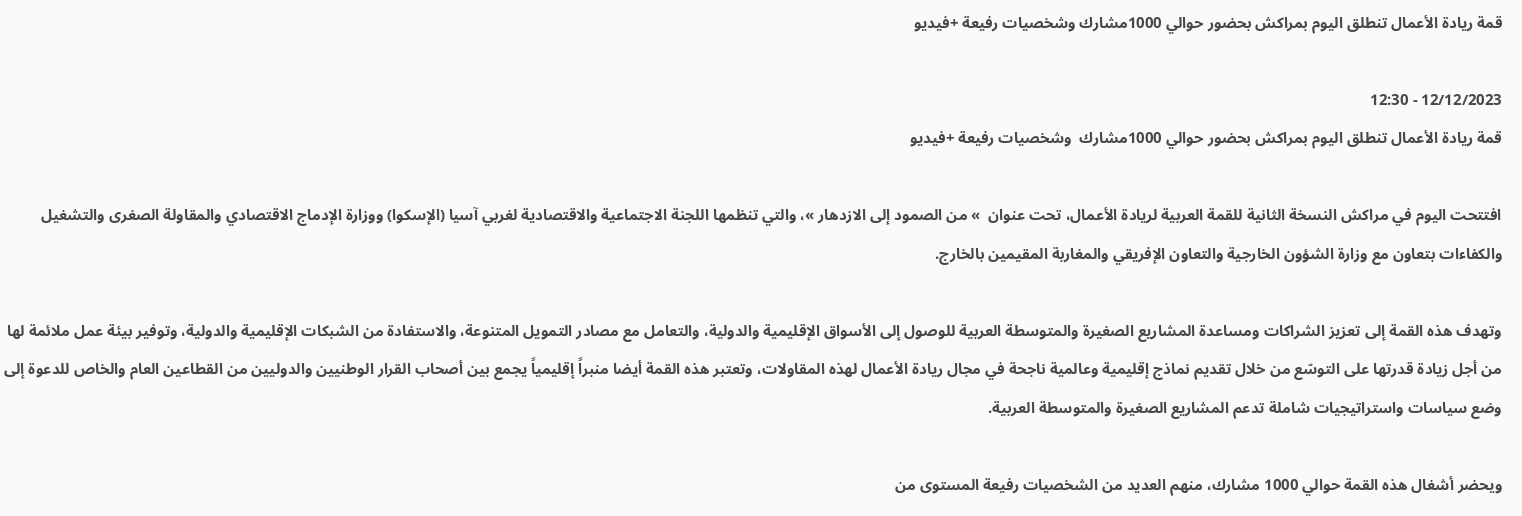قمة ريادة الأعمال تنطلق اليوم بمراكش بحضور حوالي 1000مشارك وشخصيات رفيعة +فيديو

12/12/2023 - 12:30
قمة ريادة الأعمال تنطلق اليوم بمراكش بحضور حوالي 1000مشارك  وشخصيات رفيعة +فيديو

افتتحت اليوم في مراكش النسخة الثانية للقمة العربية لريادة الأعمال، تحت عنوان  » من الصمود إلى الازدهار »، والتي تنظمها اللجنة الاجتماعية والاقتصادية لغربي آسيا (الإسكوا) ووزارة الإدماج الاقتصادي والمقاولة الصغرى والتشغيل والكفاءات بتعاون مع وزارة الشؤون الخارجية والتعاون الإفريقي والمغاربة المقيمين بالخارج.

وتهدف هذه القمة إلى تعزيز الشراكات ومساعدة المشاريع الصغيرة والمتوسطة العربية للوصول إلى الأسواق الإقليمية والدولية، والتعامل مع مصادر التمويل المتنوعة، والاستفادة من الشبكات الإقليمية والدولية، وتوفير بيئة عمل ملائمة لها من أجل زيادة قدرتها على التوسّع من خلال تقديم نماذج إقليمية وعالمية ناجحة في مجال ريادة الأعمال لهذه المقاولات، وتعتبر هذه القمة أيضا منبراً إقليمياً يجمع بين أصحاب القرار الوطنيين والدوليين من القطاعين العام والخاص للدعوة إلى وضع سياسات واستراتيجيات شاملة تدعم المشاريع الصغيرة والمتوسطة العربية.

ويحضر أشغال هذه القمة حوالي 1000 مشارك، منهم العديد من الشخصيات رفيعة المستوى من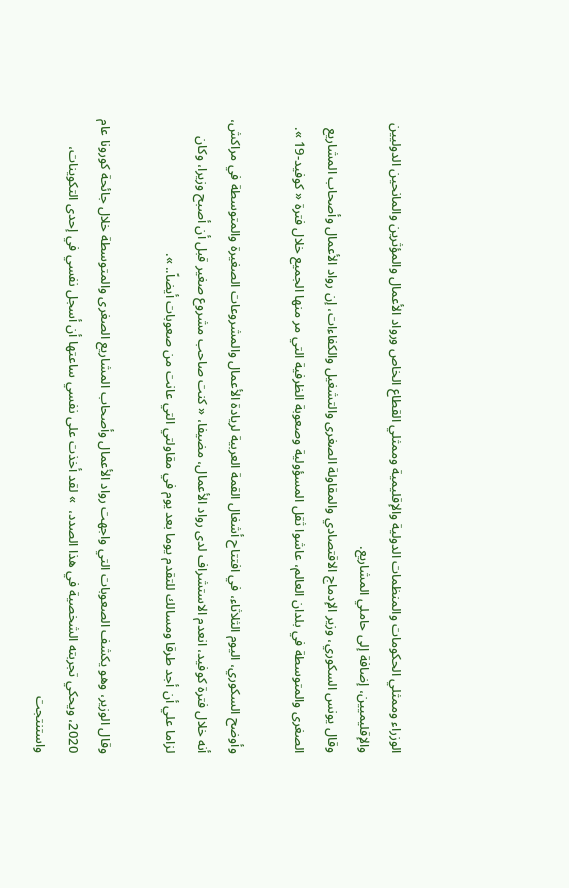الوزراء وممثلي الحكومات والمنظمات الدولية والإقليمية وممثلي القطاع الخاص ورواد الأعمال والمؤثرين والمانحين الدوليين والإقليميين، إضافة إلى حاملي المشاريع.
وقال يونس السكوري، وزير الإدماج الاقتصادي والمقاولة الصغرى والتشغيل والكفاءات، إن رواد الأعمال وأصحاب المشاريع الصغرى والمتوسطة في بلدان العالم، عاشوا ثقل المسؤولية وصعوبة الظرفية التي مر منها الجميع خلال فترة « كوفيد-19 ».

وأوضح السكوري، اليوم الثلاثاء، في افتتاح أشغال القمة العربية لريادة الأعمال والمشروعات الصغيرة والمتوسطة في مراكش، أنه خلال فترة كوفيد، انعدم الاستشراف لدى رواد الأعمال، مضيفا، « كنت صاحب مشروع صغير قبل أن أصبح وزيرا، وكان لزاما علي أن أجد طرقا ومسالك للتقدم يوما بعد يوم في مقاولتي التي عانت من صعوبات أيضاً.. ».

وقال الوزير، وهو يكشف الصعوبات التي واجهت رواد الأعمال وأصحاب المشاريع الصغرى والمتوسطة خلال جائحة كورونا عام 2020، ويحكي تجربته الشخصية في هذا الصدد،  » لقد أخذت على نفسي ساعتها أن أسجل نفسي في إحدى التكوينات، واستنتجت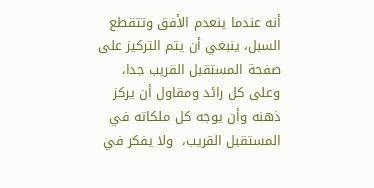أنه عندما ينعدم الأفق وتتقطع السبل، ينبغي أن يتم التركيز على صفحة المستقبل القريب جدا، وعلى كل رائد ومقاول أن يركز ذهنه وأن يوجه كل ملكاته في المستقبل القريب،  ولا يفكر في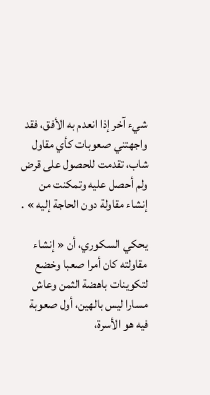شيء آخر إذا انعدم به الأفق، فقد واجهتني صعوبات كأي مقاول شاب، تقدمت للحصول على قرض ولم أحصل عليه وتمكنت من إنشاء مقاولة دون الحاجة إليه » .

يحكي السكوري، أن « إنشاء مقاولته كان أمرا صعبا وخضع لتكوينات باهضة الثمن وعاش مسارا ليس بالهين، أول صعوبة فيه هو الأسرة،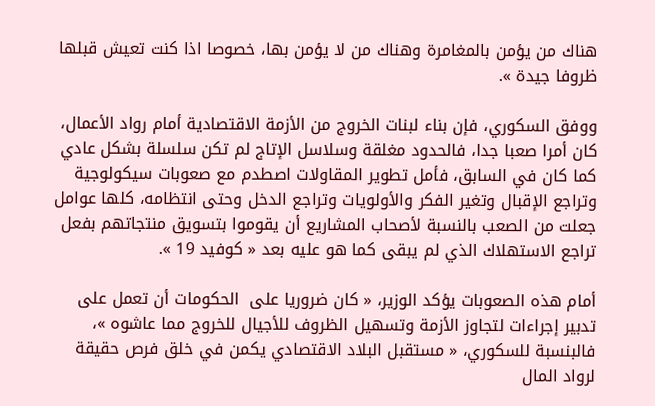هناك من يؤمن بالمغامرة وهناك من لا يؤمن بها، خصوصا اذا كنت تعيش قبلها ظروفا جيدة ».

ووفق السكوري، فإن بناء لبنات الخروج من الأزمة الاقتصادية أمام رواد الأعمال، كان أمرا صعبا جدا، فالحدود مغلقة وسلاسل الإتاج لم تكن سلسلة بشكل عادي كما كان في السابق، فأمل تطوير المقاولات اصطدم مع صعوبات سيكولوجية وتراجع الإقبال وتغير الفكر والأولويات وتراجع الدخل وحتى انتظامه، كلها عوامل جعلت من الصعب بالنسبة لأصحاب المشاريع أن يقوموا بتسويق منتجاتهم بفعل تراجع الاستهلاك الذي لم يبقى كما هو عليه بعد « كوفيد 19 ».

أمام هذه الصعوبات يؤكد الوزير، « كان ضروريا على  الحكومات أن تعمل على تدبير إجراءات لتجاوز الأزمة وتسهيل الظروف للأجيال للخروج مما عاشوه »، فالبنسبة للسكوري، « مستقبل البلاد الاقتصادي يكمن في خلق فرص حقيقة لرواد المال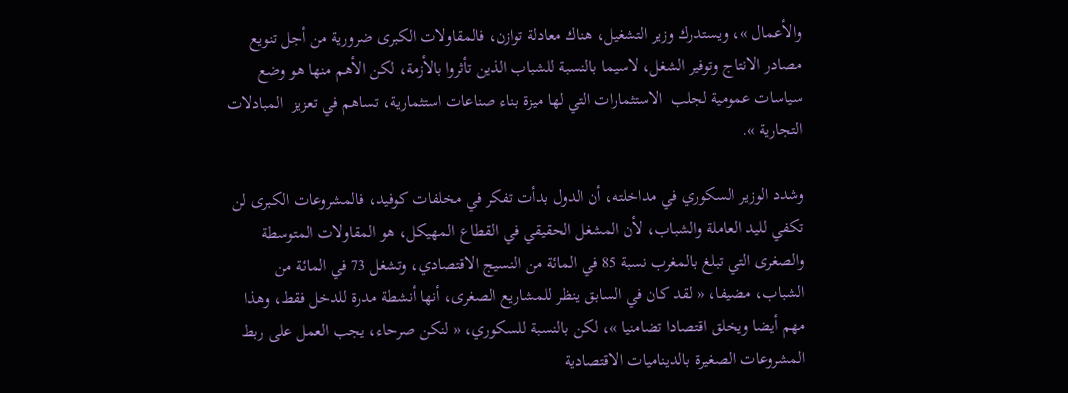والأعمال »، ويستدرك وزير التشغيل، هناك معادلة توازن، فالمقاولات الكبرى ضرورية من أجل تنويع مصادر الانتاج وتوفير الشغل، لاسيما بالنسبة للشباب الذين تأثروا بالأزمة، لكن الأهم منها هو وضع سياسات عمومية لجلب  الاستثمارات التي لها ميزة بناء صناعات استثمارية، تساهم في تعزيز  المبادلات التجارية ».

وشدد الوزير السكوري في مداخلته، أن الدول بدأت تفكر في مخلفات كوفيد، فالمشروعات الكبرى لن تكفي لليد العاملة والشباب، لأن المشغل الحقيقي في القطاع المهيكل، هو المقاولات المتوسطة والصغرى التي تبلغ بالمغرب نسبة 85 في المائة من النسيج الاقتصادي، وتشغل 73 في المائة من الشباب، مضيفا، « لقد كان في السابق ينظر للمشاريع الصغرى، أنها أنشطة مدرة للدخل فقط، وهذا مهم أيضا ويخلق اقتصادا تضامنيا »، لكن بالنسبة للسكوري، « لنكن صرحاء، يجب العمل على ربط المشروعات الصغيرة بالديناميات الاقتصادية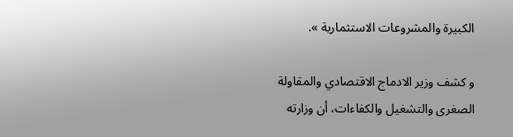الكبيرة والمشروعات الاستثمارية ».

و كشف وزير الادماج الاقتصادي والمقاولة الصغرى والتشغيل والكفاءات، أن وزارته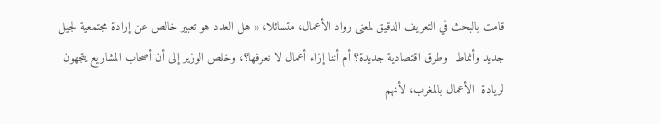قامت بالبحث في التعريف الدقيق لمعنى رواد الأعمال، متسائلا، « هل العدد هو تعبير خالص عن إرادة مجتمعية لجيل جديد وأنماط  وطرق اقتصادية جديدة؟ أم أننا إزاء أعمال لا نعرفها؟، وخلص الوزير إلى أن أصحاب المشاريع يتجهون لريادة  الأعمال بالمغرب، لأنهم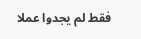فقط لم يجدوا عملا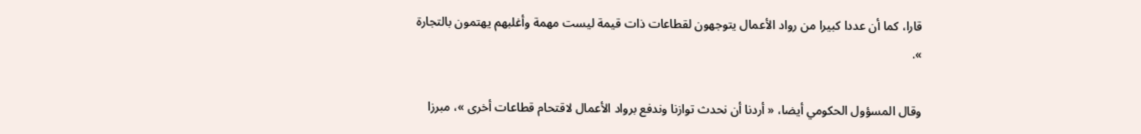قارا، كما أن عددا كبيرا من رواد الأعمال يتوجهون لقطاعات ذات قيمة ليست مهمة وأغلبهم يهتمون بالتجارة ».

وقال المسؤول الحكومي أيضا، « أردنا أن نحدث توازنا وندفع برواد الأعمال لاقتحام قطاعات أخرى »، مبرزا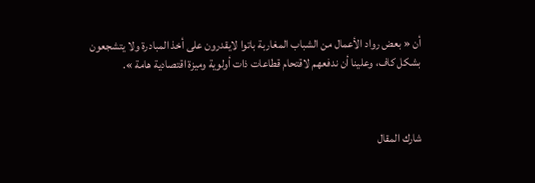أن « بعض رواد الأعمال من الشباب المغاربة باتوا لايقدرون على أخذ المبادرة ولا يتشجعون بشكل كاف، وعلينا أن ندفعهم لاقتحام قطاعات ذات أولوية وميزة اقتصادية هامة ».



شارك المقال